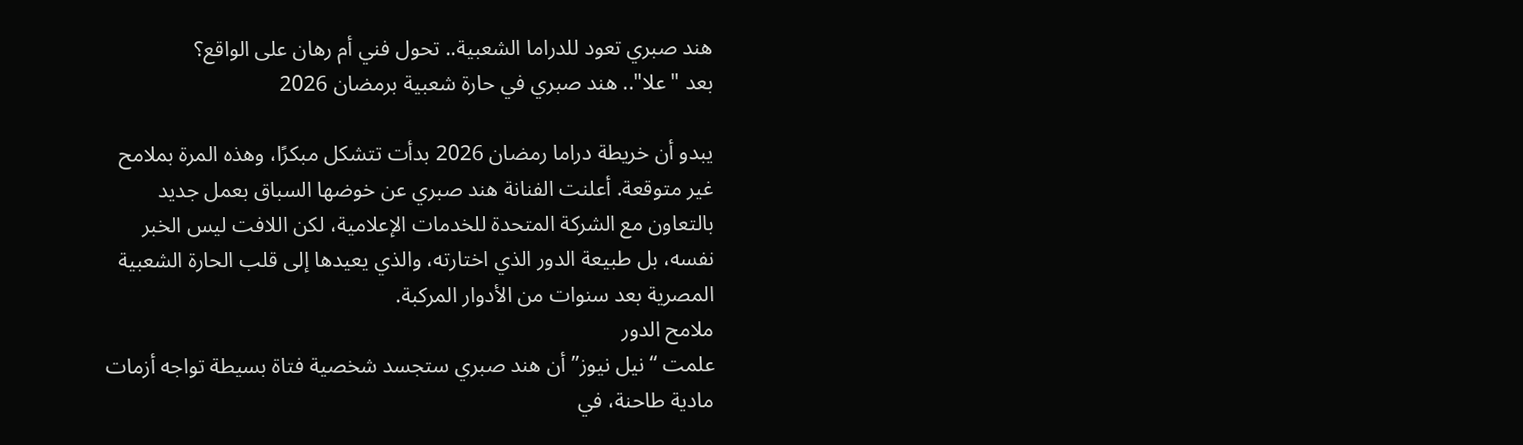هند صبري تعود للدراما الشعبية.. تحول فني أم رهان على الواقع؟
بعد "علا".. هند صبري في حارة شعبية برمضان 2026

يبدو أن خريطة دراما رمضان 2026 بدأت تتشكل مبكرًا، وهذه المرة بملامح غير متوقعة. أعلنت الفنانة هند صبري عن خوضها السباق بعمل جديد بالتعاون مع الشركة المتحدة للخدمات الإعلامية، لكن اللافت ليس الخبر نفسه، بل طبيعة الدور الذي اختارته، والذي يعيدها إلى قلب الحارة الشعبية المصرية بعد سنوات من الأدوار المركبة.
ملامح الدور
علمت “نيل نيوز” أن هند صبري ستجسد شخصية فتاة بسيطة تواجه أزمات مادية طاحنة، في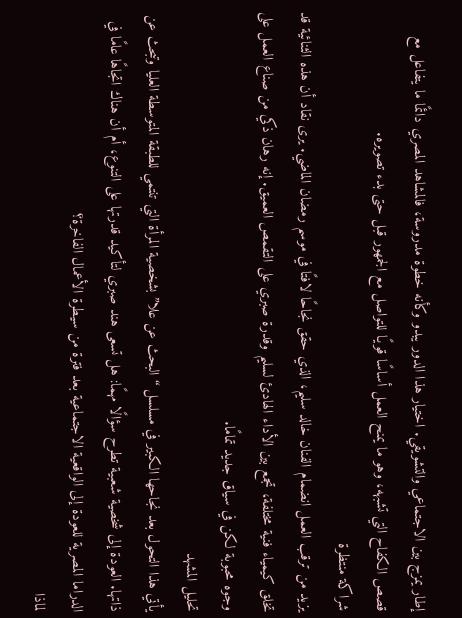إطار يمزج بين الاجتماعي والتشويقي. اختيار هذا الدور يبدو وكأنه خطوة مدروسة، فالمشاهد المصري دائمًا ما يتفاعل مع قصص الكفاح التي تشبهه، وهو ما يمنح العمل أساسًا قويًا للتواصل مع الجمهور قبل حتى بدء تصويره.
شراكة منتظرة
يزيد من ترقب العمل انضمام الفنان خالد سليم، الذي حقق نجاحًا لافتًا في موسم رمضان الماضي. يرى نقاد أن هذه الثنائية قد تخلق كيمياء فنية مختلفة، تجمع بين الأداء الهادئ لسليم وقدرة صبري على التقمص العميق. إنه رهان ذكي من صناع العمل على وجوه محبوبة لكن في سياق جديد تمامًا.
تحليل المشهد
يأتي هذا التحول بعد نجاحها الكبير في مسلسل “البحث عن علا” بشخصية المرأة التي تنتمي للطبقة المتوسطة العليا وتبحث عن ذاتها. العودة إلى شخصية شعبية تطرح سؤالًا مهمًا: هل تسعى هند صبري لتأكيد قدرتها على التنوع، أم أن هناك اتجاهًا عامًا في الدراما المصرية للعودة إلى الواقعية الاجتماعية بعد فترة من سيطرة الأعمال الفاخرة؟
لماذا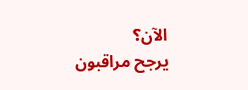الآن؟
يرجح مراقبون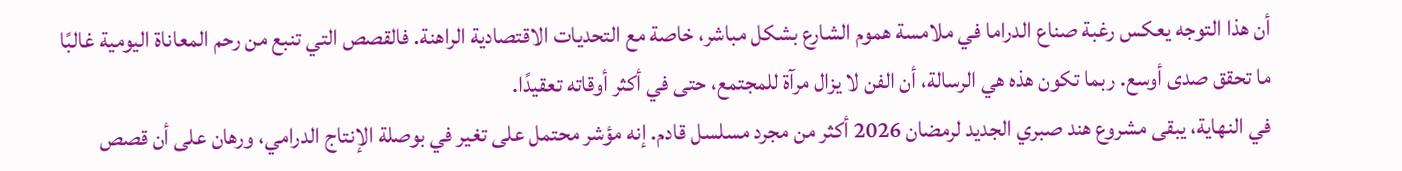أن هذا التوجه يعكس رغبة صناع الدراما في ملامسة هموم الشارع بشكل مباشر، خاصة مع التحديات الاقتصادية الراهنة. فالقصص التي تنبع من رحم المعاناة اليومية غالبًا ما تحقق صدى أوسع. ربما تكون هذه هي الرسالة، أن الفن لا يزال مرآة للمجتمع، حتى في أكثر أوقاته تعقيدًا.
في النهاية، يبقى مشروع هند صبري الجديد لرمضان 2026 أكثر من مجرد مسلسل قادم. إنه مؤشر محتمل على تغير في بوصلة الإنتاج الدرامي، ورهان على أن قصص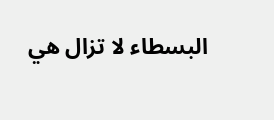البسطاء لا تزال هي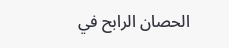الحصان الرابح في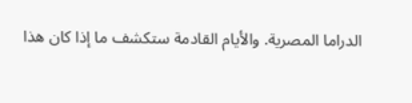الدراما المصرية. والأيام القادمة ستكشف ما إذا كان هذا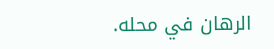الرهان في محله.